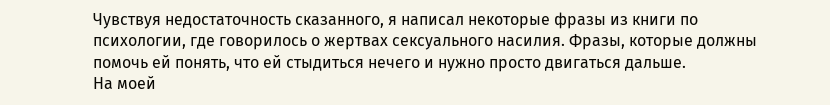Чувствуя недостаточность сказанного, я написал некоторые фразы из книги по психологии, где говорилось о жертвах сексуального насилия. Фразы, которые должны помочь ей понять, что ей стыдиться нечего и нужно просто двигаться дальше.
На моей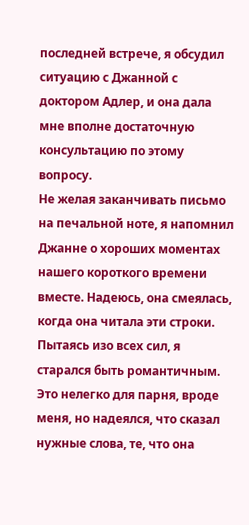последней встрече, я обсудил ситуацию с Джанной с доктором Адлер, и она дала мне вполне достаточную консультацию по этому вопросу.
Не желая заканчивать письмо на печальной ноте, я напомнил Джанне о хороших моментах нашего короткого времени вместе. Надеюсь, она смеялась, когда она читала эти строки.
Пытаясь изо всех сил, я старался быть романтичным. Это нелегко для парня, вроде меня, но надеялся, что сказал нужные слова, те, что она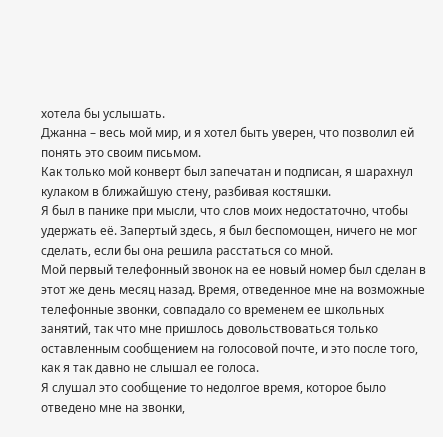хотела бы услышать.
Джанна – весь мой мир, и я хотел быть уверен, что позволил ей понять это своим письмом.
Как только мой конверт был запечатан и подписан, я шарахнул кулаком в ближайшую стену, разбивая костяшки.
Я был в панике при мысли, что слов моих недостаточно, чтобы удержать её. Запертый здесь, я был беспомощен, ничего не мог сделать, если бы она решила расстаться со мной.
Мой первый телефонный звонок на ее новый номер был сделан в этот же день месяц назад. Время, отведенное мне на возможные телефонные звонки, совпадало со временем ее школьных занятий, так что мне пришлось довольствоваться только оставленным сообщением на голосовой почте, и это после того, как я так давно не слышал ее голоса.
Я слушал это сообщение то недолгое время, которое было отведено мне на звонки,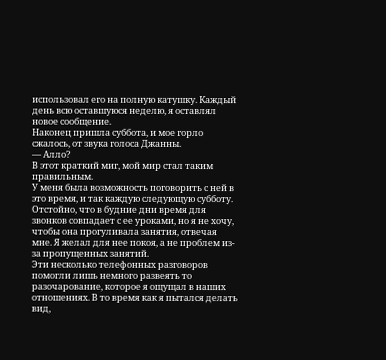использовал его на полную катушку. Каждый день всю оставшуюся неделю, я оставлял новое сообщение.
Наконец пришла суббота, и мое горло сжалось, от звука голоса Джанны.
— Алло?
В этот краткий миг, мой мир стал таким правильным.
У меня была возможность поговорить с ней в это время, и так каждую следующую субботу. Отстойно, что в будние дни время для звонков совпадает с ее уроками, но я не хочу, чтобы она прогуливала занятия, отвечая мне. Я желал для нее покоя, а не проблем из-за пропущенных занятий.
Эти несколько телефонных разговоров помогли лишь немного развеять то разочарование, которое я ощущал в наших отношениях. В то время как я пытался делать вид,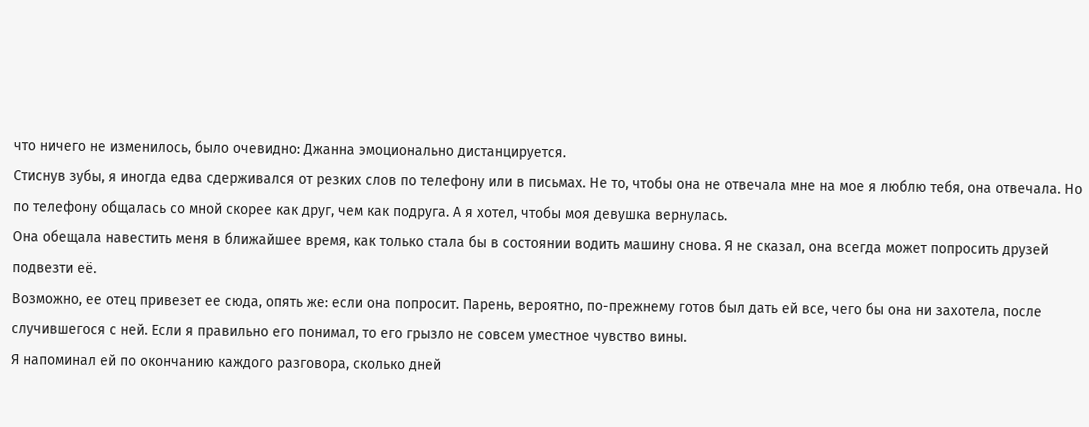что ничего не изменилось, было очевидно: Джанна эмоционально дистанцируется.
Стиснув зубы, я иногда едва сдерживался от резких слов по телефону или в письмах. Не то, чтобы она не отвечала мне на мое я люблю тебя, она отвечала. Но по телефону общалась со мной скорее как друг, чем как подруга. А я хотел, чтобы моя девушка вернулась.
Она обещала навестить меня в ближайшее время, как только стала бы в состоянии водить машину снова. Я не сказал, она всегда может попросить друзей подвезти её.
Возможно, ее отец привезет ее сюда, опять же: если она попросит. Парень, вероятно, по-прежнему готов был дать ей все, чего бы она ни захотела, после случившегося с ней. Если я правильно его понимал, то его грызло не совсем уместное чувство вины.
Я напоминал ей по окончанию каждого разговора, сколько дней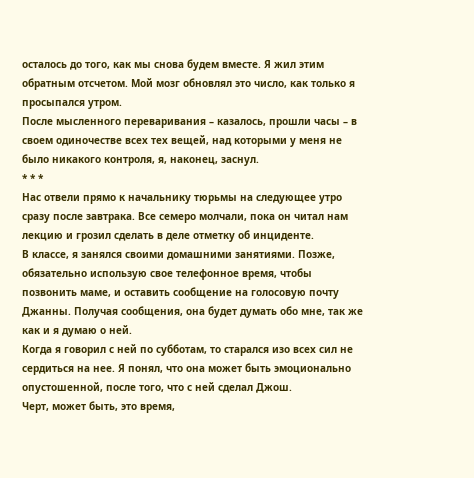осталось до того, как мы снова будем вместе. Я жил этим обратным отсчетом. Мой мозг обновлял это число, как только я просыпался утром.
После мысленного переваривания – казалось, прошли часы – в своем одиночестве всех тех вещей, над которыми у меня не было никакого контроля, я, наконец, заснул.
* * *
Нас отвели прямо к начальнику тюрьмы на следующее утро сразу после завтрака. Все семеро молчали, пока он читал нам лекцию и грозил сделать в деле отметку об инциденте.
В классе, я занялся своими домашними занятиями. Позже, обязательно использую свое телефонное время, чтобы позвонить маме, и оставить сообщение на голосовую почту Джанны. Получая сообщения, она будет думать обо мне, так же как и я думаю о ней.
Когда я говорил с ней по субботам, то старался изо всех сил не сердиться на нее. Я понял, что она может быть эмоционально опустошенной, после того, что с ней сделал Джош.
Черт, может быть, это время,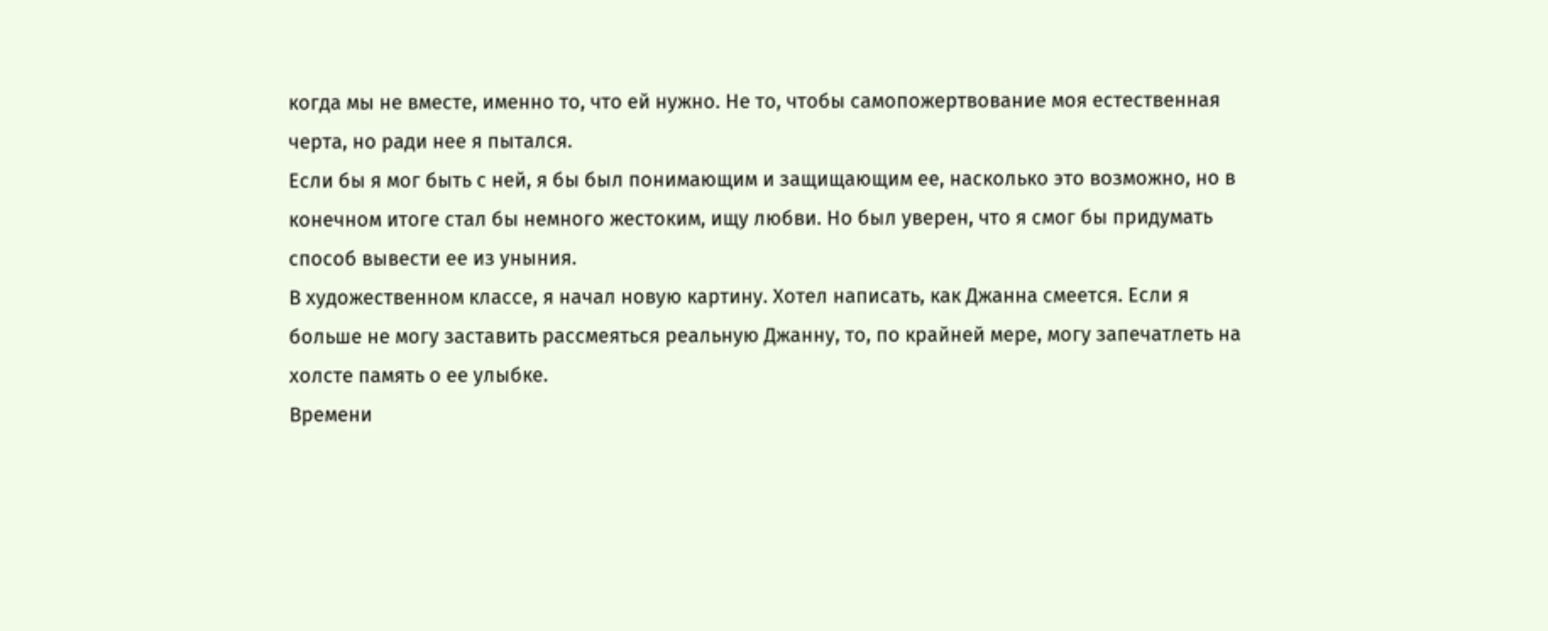когда мы не вместе, именно то, что ей нужно. Не то, чтобы самопожертвование моя естественная черта, но ради нее я пытался.
Если бы я мог быть с ней, я бы был понимающим и защищающим ее, насколько это возможно, но в конечном итоге стал бы немного жестоким, ищу любви. Но был уверен, что я смог бы придумать способ вывести ее из уныния.
В художественном классе, я начал новую картину. Хотел написать, как Джанна смеется. Если я больше не могу заставить рассмеяться реальную Джанну, то, по крайней мере, могу запечатлеть на холсте память о ее улыбке.
Времени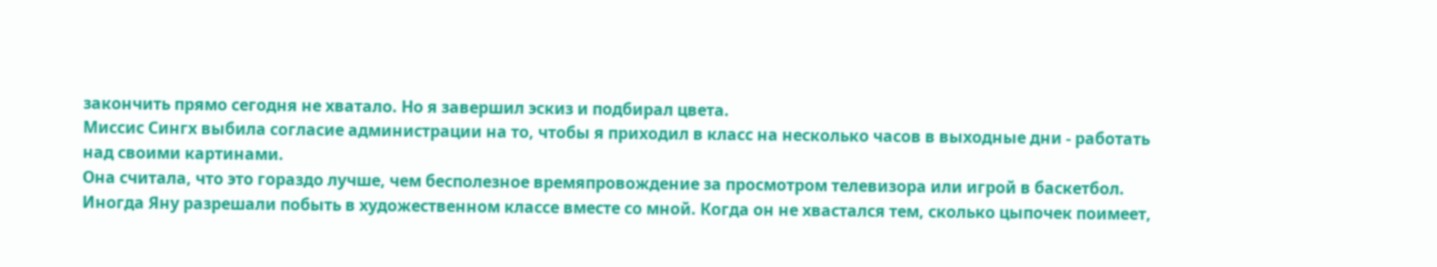закончить прямо сегодня не хватало. Но я завершил эскиз и подбирал цвета.
Миссис Сингх выбила согласие администрации на то, чтобы я приходил в класс на несколько часов в выходные дни - работать над своими картинами.
Она считала, что это гораздо лучше, чем бесполезное времяпровождение за просмотром телевизора или игрой в баскетбол.
Иногда Яну разрешали побыть в художественном классе вместе со мной. Когда он не хвастался тем, сколько цыпочек поимеет,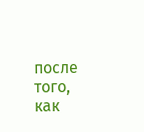после того, как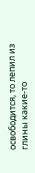освободится, то лепил из глины какие-то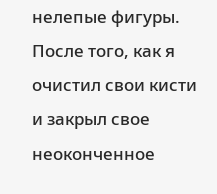нелепые фигуры.
После того, как я очистил свои кисти и закрыл свое неоконченное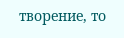творение, то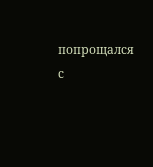попрощался с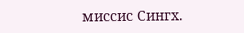миссис Сингх.